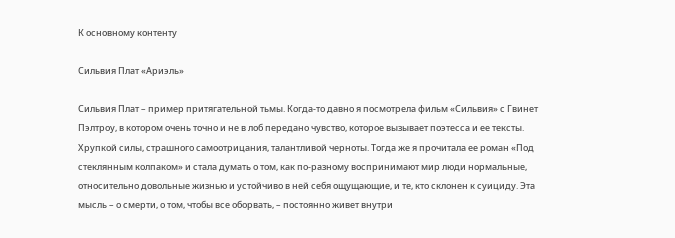К основному контенту

Сильвия Плат «Ариэль»

Сильвия Плат – пример притягательной тьмы. Когда-то давно я посмотрела фильм «Сильвия» с Гвинет Пэлтроу, в котором очень точно и не в лоб передано чувство, которое вызывает поэтесса и ее тексты. Хрупкой силы, страшного самоотрицания, талантливой черноты. Тогда же я прочитала ее роман «Под стеклянным колпаком» и стала думать о том, как по-разному воспринимают мир люди нормальные, относительно довольные жизнью и устойчиво в ней себя ощущающие, и те, кто склонен к суициду. Эта мысль – о смерти, о том, чтобы все оборвать, – постоянно живет внутри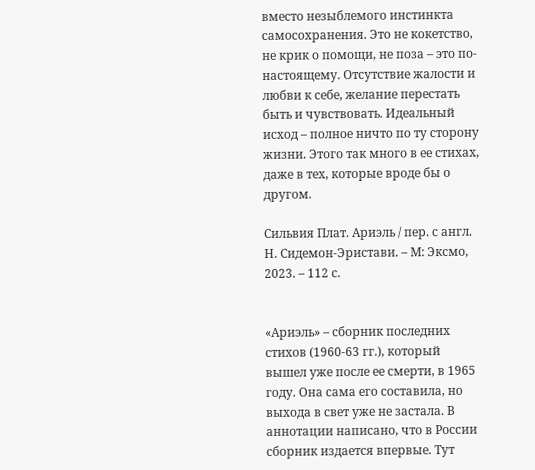вместо незыблемого инстинкта самосохранения. Это не кокетство, не крик о помощи, не поза – это по-настоящему. Отсутствие жалости и любви к себе, желание перестать быть и чувствовать. Идеальный исход – полное ничто по ту сторону жизни. Этого так много в ее стихах, даже в тех, которые вроде бы о другом.

Сильвия Плат. Ариэль / пер. с англ. Н. Сидемон-Эристави. – М: Эксмо, 2023. – 112 с.


«Ариэль» – сборник последних стихов (1960-63 гг.), который вышел уже после ее смерти, в 1965 году. Она сама его составила, но выхода в свет уже не застала. В аннотации написано, что в России сборник издается впервые. Тут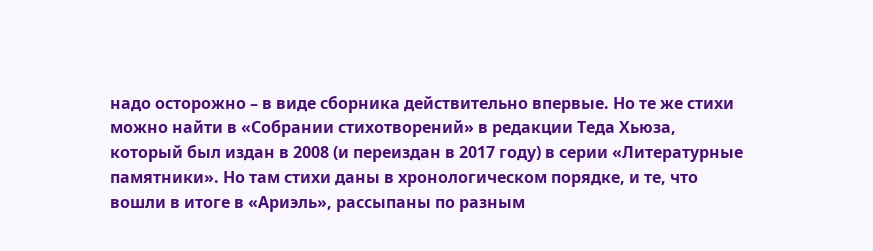надо осторожно – в виде сборника действительно впервые. Но те же стихи можно найти в «Собрании стихотворений» в редакции Теда Хьюза, который был издан в 2008 (и переиздан в 2017 году) в серии «Литературные памятники». Но там стихи даны в хронологическом порядке, и те, что вошли в итоге в «Ариэль», рассыпаны по разным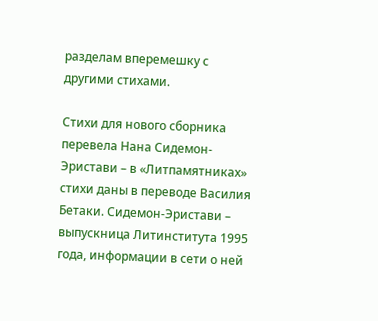разделам вперемешку с другими стихами.

Стихи для нового сборника перевела Нана Сидемон-Эристави – в «Литпамятниках» стихи даны в переводе Василия Бетаки. Сидемон-Эристави – выпускница Литинститута 1995 года, информации в сети о ней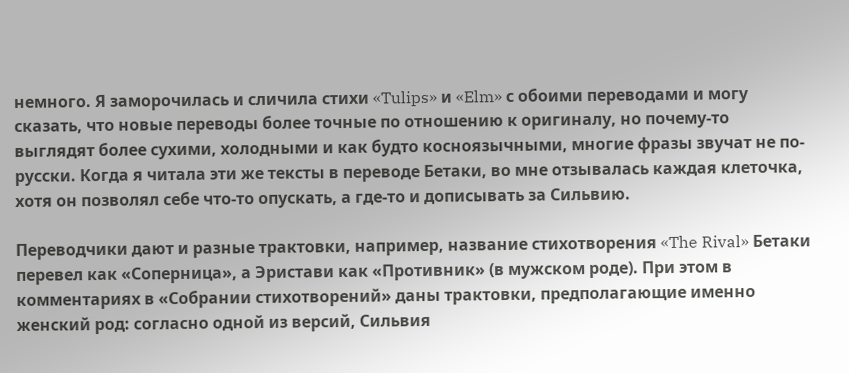немного. Я заморочилась и сличила стихи «Tulips» и «Elm» с обоими переводами и могу сказать, что новые переводы более точные по отношению к оригиналу, но почему-то выглядят более сухими, холодными и как будто косноязычными, многие фразы звучат не по-русски. Когда я читала эти же тексты в переводе Бетаки, во мне отзывалась каждая клеточка, хотя он позволял себе что-то опускать, а где-то и дописывать за Сильвию.

Переводчики дают и разные трактовки, например, название стихотворения «The Rival» Бетаки перевел как «Соперница», а Эристави как «Противник» (в мужском роде). При этом в комментариях в «Собрании стихотворений» даны трактовки, предполагающие именно женский род: согласно одной из версий, Сильвия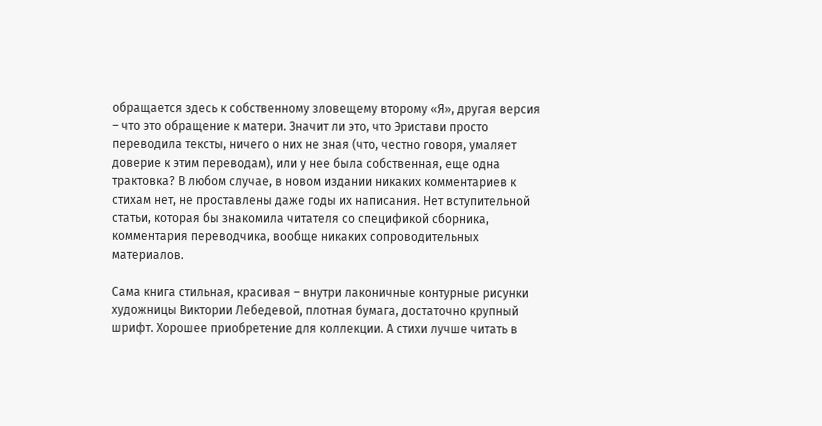обращается здесь к собственному зловещему второму «Я», другая версия – что это обращение к матери. Значит ли это, что Эристави просто переводила тексты, ничего о них не зная (что, честно говоря, умаляет доверие к этим переводам), или у нее была собственная, еще одна трактовка? В любом случае, в новом издании никаких комментариев к стихам нет, не проставлены даже годы их написания. Нет вступительной статьи, которая бы знакомила читателя со спецификой сборника, комментария переводчика, вообще никаких сопроводительных материалов.

Сама книга стильная, красивая – внутри лаконичные контурные рисунки художницы Виктории Лебедевой, плотная бумага, достаточно крупный шрифт. Хорошее приобретение для коллекции. А стихи лучше читать в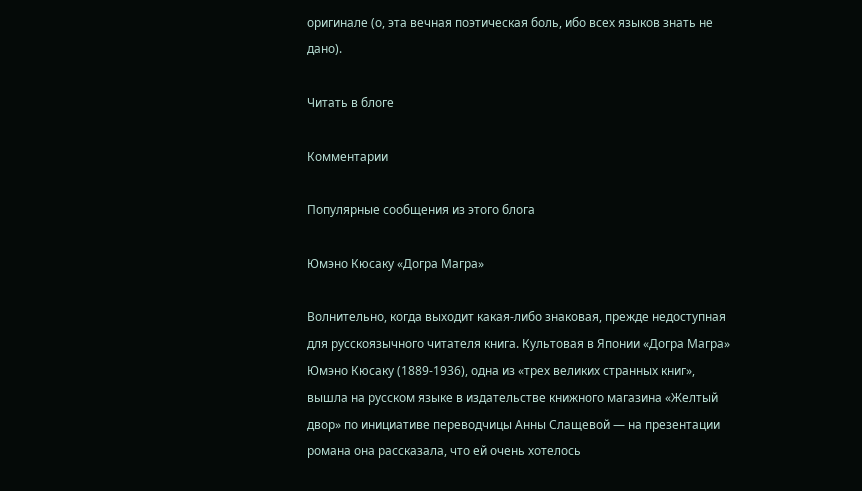оригинале (о, эта вечная поэтическая боль, ибо всех языков знать не дано).

Читать в блоге

Комментарии

Популярные сообщения из этого блога

Юмэно Кюсаку «Догра Магра»

Волнительно, когда выходит какая-либо знаковая, прежде недоступная для русскоязычного читателя книга. Культовая в Японии «Догра Магра» Юмэно Кюсаку (1889-1936), одна из «трех великих странных книг», вышла на русском языке в издательстве книжного магазина «Желтый двор» по инициативе переводчицы Анны Слащевой — на презентации романа она рассказала, что ей очень хотелось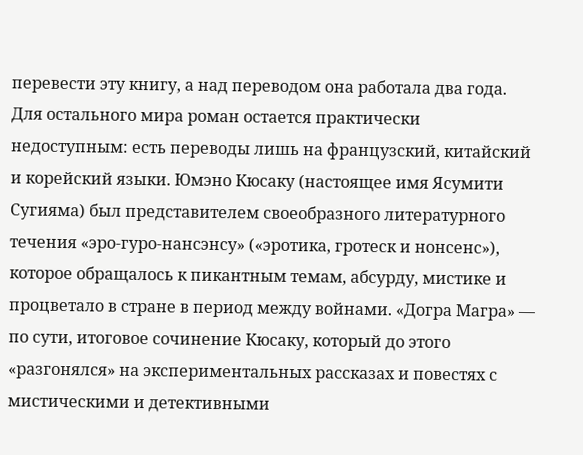перевести эту книгу, а над переводом она работала два года. Для остального мира роман остается практически недоступным: есть переводы лишь на французский, китайский и корейский языки. Юмэно Кюсаку (настоящее имя Ясумити Сугияма) был представителем своеобразного литературного течения «эро-гуро-нансэнсу» («эротика, гротеск и нонсенс»), которое обращалось к пикантным темам, абсурду, мистике и процветало в стране в период между войнами. «Догра Магра» — по сути, итоговое сочинение Кюсаку, который до этого «разгонялся» на экспериментальных рассказах и повестях с мистическими и детективными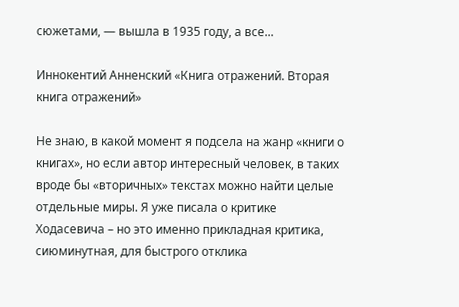сюжетами, — вышла в 1935 году, а все...

Иннокентий Анненский «Книга отражений. Вторая книга отражений»

Не знаю, в какой момент я подсела на жанр «книги о книгах», но если автор интересный человек, в таких вроде бы «вторичных» текстах можно найти целые отдельные миры. Я уже писала о критике Ходасевича – но это именно прикладная критика, сиюминутная, для быстрого отклика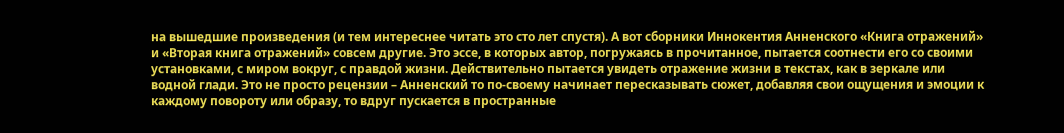на вышедшие произведения (и тем интереснее читать это сто лет спустя). А вот сборники Иннокентия Анненского «Книга отражений» и «Вторая книга отражений» совсем другие. Это эссе, в которых автор, погружаясь в прочитанное, пытается соотнести его со своими установками, с миром вокруг, с правдой жизни. Действительно пытается увидеть отражение жизни в текстах, как в зеркале или водной глади. Это не просто рецензии – Анненский то по-своему начинает пересказывать сюжет, добавляя свои ощущения и эмоции к каждому повороту или образу, то вдруг пускается в пространные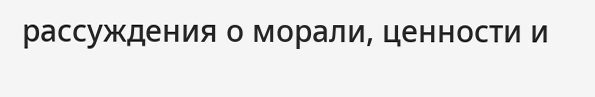рассуждения о морали, ценности и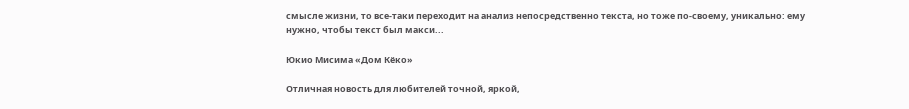смысле жизни, то все-таки переходит на анализ непосредственно текста, но тоже по-своему, уникально: ему нужно, чтобы текст был макси...

Юкио Мисима «Дом Кёко»

Отличная новость для любителей точной, яркой,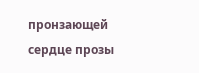пронзающей сердце прозы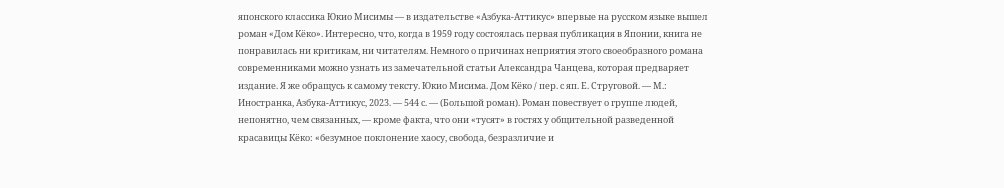японского классика Юкио Мисимы — в издательстве «Азбука-Аттикус» впервые на русском языке вышел роман «Дом Кёко». Интересно, что, когда в 1959 году состоялась первая публикация в Японии, книга не понравилась ни критикам, ни читателям. Немного о причинах неприятия этого своеобразного романа современниками можно узнать из замечательной статьи Александра Чанцева, которая предваряет издание. Я же обращусь к самому тексту. Юкио Мисима. Дом Кёко / пер. с яп. Е. Струговой. — М.: Иностранка, Азбука-Аттикус, 2023. — 544 с. — (Большой роман). Роман повествует о группе людей, непонятно, чем связанных, — кроме факта, что они «тусят» в гостях у общительной разведенной красавицы Кёко: «безумное поклонение хаосу, свобода, безразличие и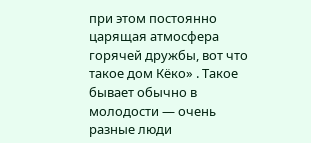при этом постоянно царящая атмосфера горячей дружбы, вот что такое дом Кёко» . Такое бывает обычно в молодости — очень разные люди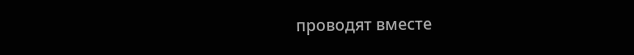проводят вместе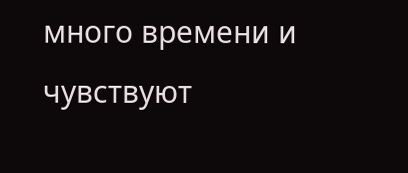много времени и чувствуют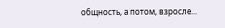общность, а потом, взросле...